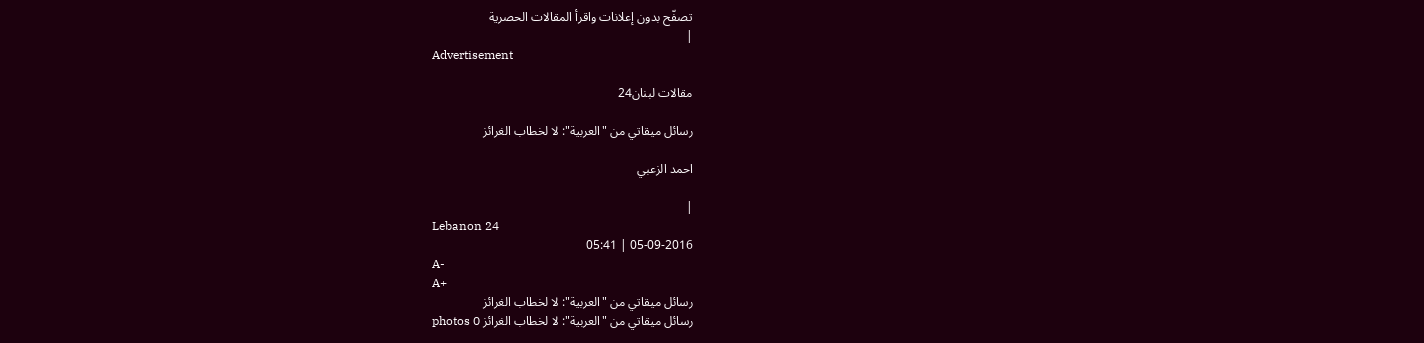تصفّح بدون إعلانات واقرأ المقالات الحصرية
|
Advertisement

مقالات لبنان24

رسائل ميقاتي من "العربية": لا لخطاب الغرائز

احمد الزعبي

|
Lebanon 24
05-09-2016 | 05:41
A-
A+
رسائل ميقاتي من "العربية": لا لخطاب الغرائز
رسائل ميقاتي من "العربية": لا لخطاب الغرائز photos 0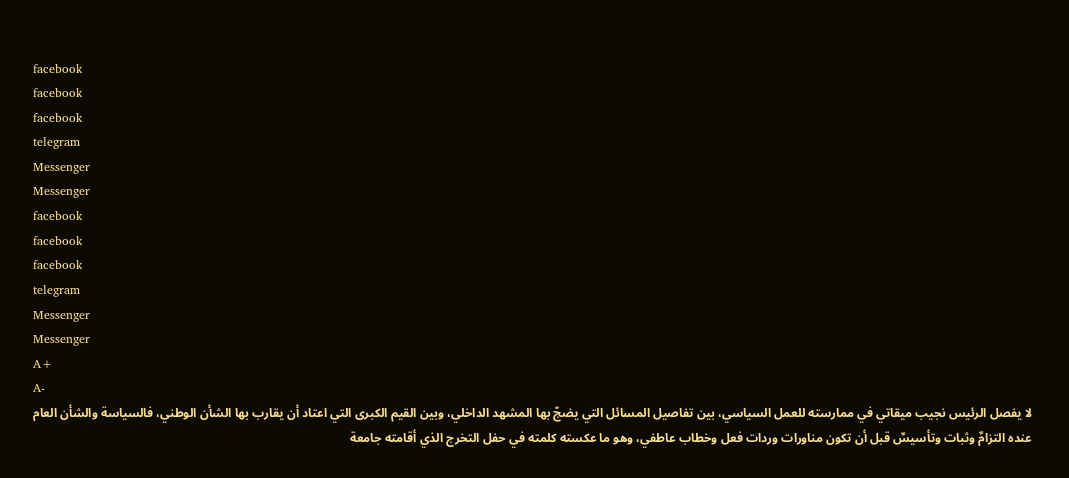facebook
facebook
facebook
telegram
Messenger
Messenger
facebook
facebook
facebook
telegram
Messenger
Messenger
A+
A-
لا يفصل الرئيس نجيب ميقاتي في ممارسته للعمل السياسي، بين تفاصيل المسائل التي يضجّ بها المشهد الداخلي، وبين القيم الكبرى التي اعتاد أن يقارب بها الشأن الوطني، فالسياسة والشأن العام عنده التزامٌ وثبات وتأسيسٌ قبل أن تكون مناورات وردات فعل وخطاب عاطفي، وهو ما عكسته كلمته في حفل التخرج الذي أقامته جامعة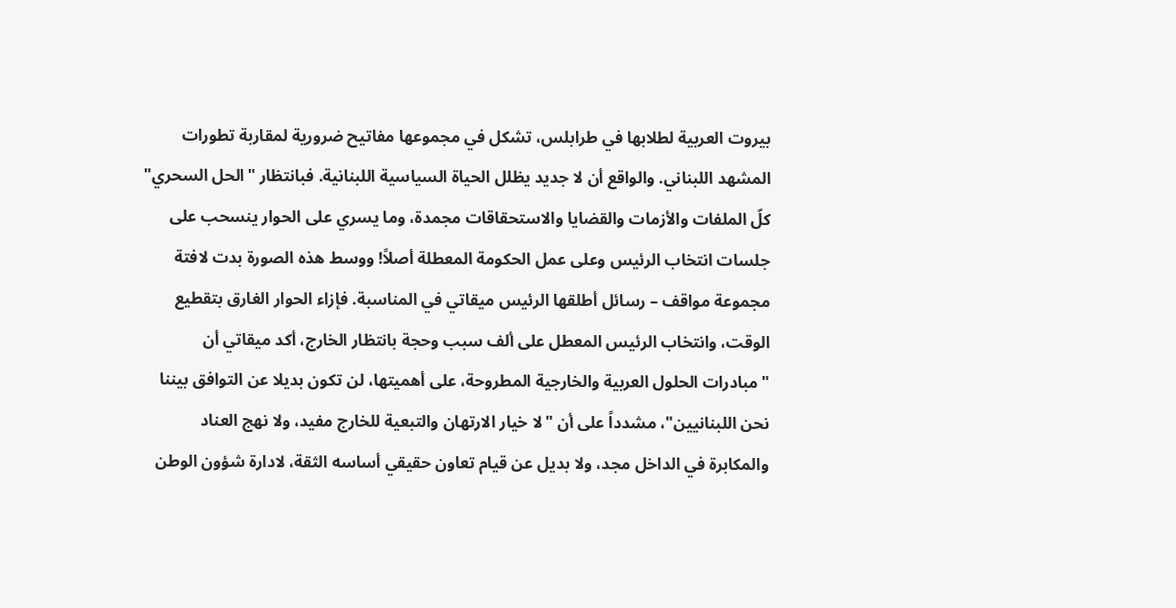بيروت العربية لطلابها في طرابلس، تشكل في مجموعها مفاتيح ضرورية لمقاربة تطورات المشهد اللبناني. والواقع أن لا جديد يظلل الحياة السياسية اللبنانية. فبانتظار "الحل السحري" كلّ الملفات والأزمات والقضايا والاستحقاقات مجمدة، وما يسري على الحوار ينسحب على جلسات انتخاب الرئيس وعلى عمل الحكومة المعطلة أصلاً! ووسط هذه الصورة بدت لافتة مجموعة مواقف – رسائل أطلقها الرئيس ميقاتي في المناسبة. فإزاء الحوار الغارق بتقطيع الوقت، وانتخاب الرئيس المعطل على ألف سبب وحجة بانتظار الخارج، أكد ميقاتي أن "مبادرات الحلول العربية والخارجية المطروحة، على أهميتها، لن تكون بديلا عن التوافق بيننا نحن اللبنانيين"، مشدداً على أن "لا خيار الارتهان والتبعية للخارج مفيد، ولا نهج العناد والمكابرة في الداخل مجد، ولا بديل عن قيام تعاون حقيقي أساسه الثقة، لادارة شؤون الوطن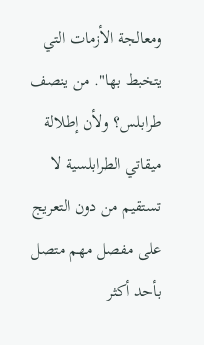ومعالجة الأزمات التي يتخبط بها". من ينصف طرابلس؟ ولأن إطلالة ميقاتي الطرابلسية لا تستقيم من دون التعريج على مفصل مهم متصل بأحد أكثر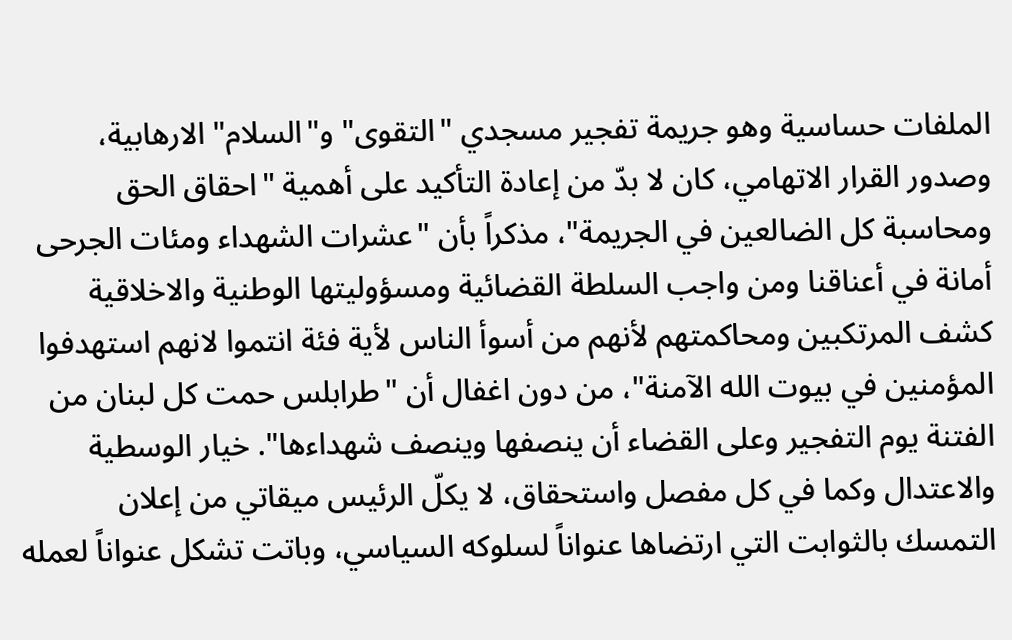الملفات حساسية وهو جريمة تفجير مسجدي "التقوى" و"السلام" الارهابية، وصدور القرار الاتهامي، كان لا بدّ من إعادة التأكيد على أهمية "احقاق الحق ومحاسبة كل الضالعين في الجريمة"، مذكراً بأن "عشرات الشهداء ومئات الجرحى أمانة في أعناقنا ومن واجب السلطة القضائية ومسؤوليتها الوطنية والاخلاقية كشف المرتكبين ومحاكمتهم لأنهم من أسوأ الناس لأية فئة انتموا لانهم استهدفوا المؤمنين في بيوت الله الآمنة"، من دون اغفال أن "طرابلس حمت كل لبنان من الفتنة يوم التفجير وعلى القضاء أن ينصفها وينصف شهداءها". خيار الوسطية والاعتدال وكما في كل مفصل واستحقاق، لا يكلّ الرئيس ميقاتي من إعلان التمسك بالثوابت التي ارتضاها عنواناً لسلوكه السياسي، وباتت تشكل عنواناً لعمله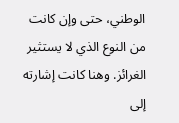الوطني، حتى وإن كانت من النوع الذي لا يستثير الغرائز. وهنا كانت إشارته إلى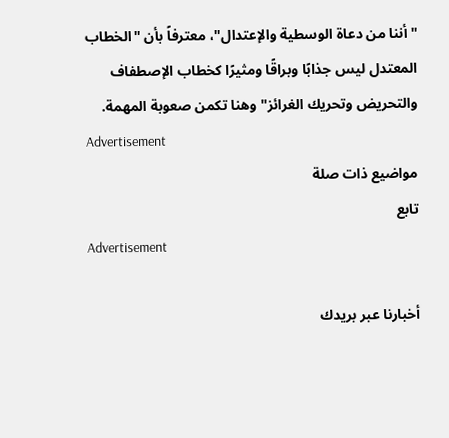"أننا من دعاة الوسطية والإعتدال"، معترفاً بأن "الخطاب المعتدل ليس جذابًا وبراقًا ومثيرًا كخطاب الإصطفاف والتحريض وتحريك الغرائز" وهنا تكمن صعوبة المهمة.
Advertisement
مواضيع ذات صلة
تابع
Advertisement

أخبارنا عبر بريدك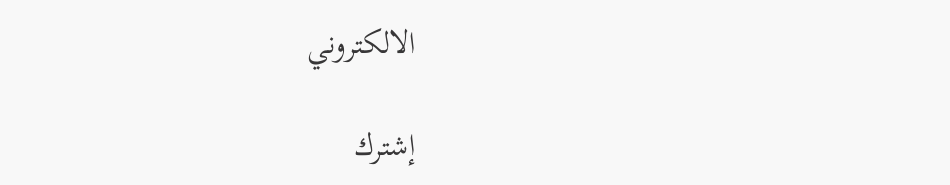الالكتروني

إشترك